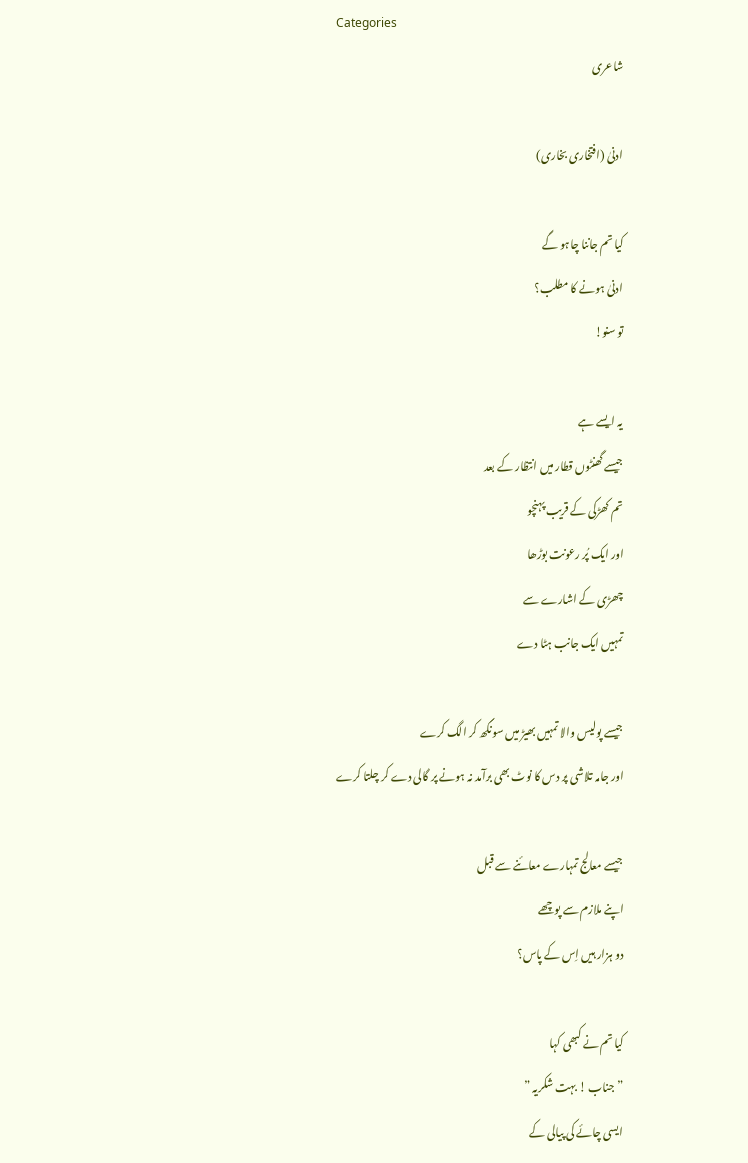Categories
شاعری

ادنیٰ (افتخاری بخاری)

کیا تم جاننا چاہو گے
ادنیٰ ہونے کا مطلب؟
تو سنو!

یہ ایسے ہے
جیسے گھنٹوں قطار میں انتظار کے بعد
تم کھڑکی کے قریب پہنچو
اور ایک پُر رعونت بوڑھا
چھڑی کے اشارے سے
تمہیں ایک جانب ہٹا دے

جیسے پولیس والا تمہیں بھیڑ میں سونگھ کر الگ کرے
اور جامہ تلاشی پر دس کا نوٹ بھی برآمد نہ ہونے پر گالی دے کر چلتا کرے

جیسے معالج تمہارے معائنے سے قبل
اپنے ملازم سے پوچھے
دو ہزار ہیں اِس کے پاس؟

کیا تم نے کبھی کہا
” جناب ! بہت شکریہ ”
ایسی چائے کی پیالی کے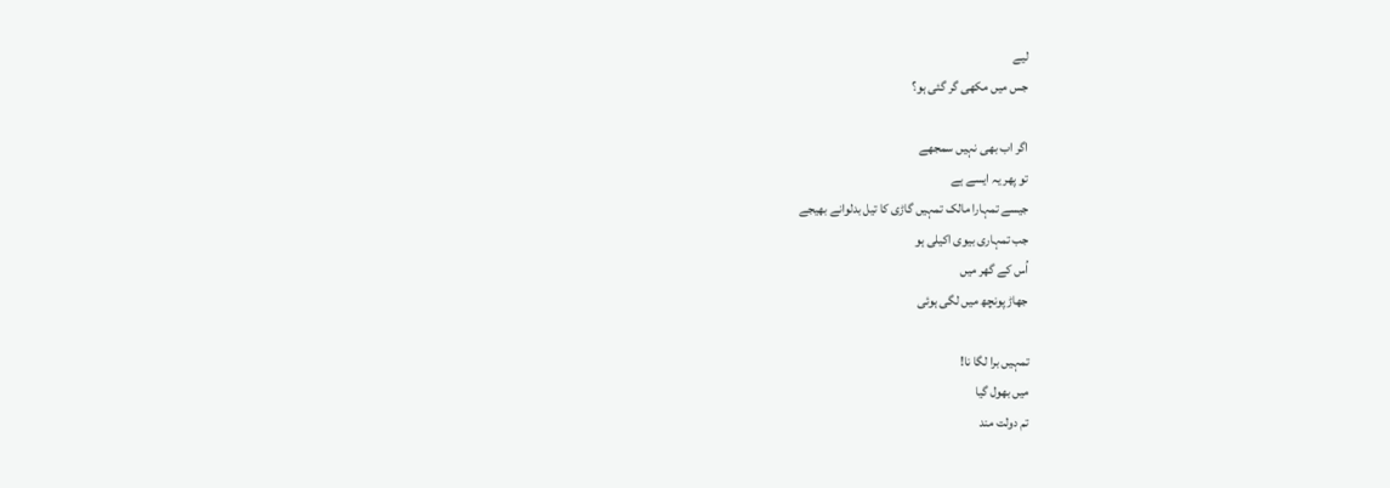لیے
جس میں مکھی گر گئی ہو؟

اگر اب بھی نہیں سمجھے
تو پھر یہ ایسے ہے
جیسے تمہارا مالک تمہیں گاڑی کا تیل بدلوانے بھیجے
جب تمہاری بیوی اکیلی ہو
اُس کے گھر میں
جھاڑ پونچھ میں لگی ہوئی

تمہیں برا لگا نا!
میں بھول گیا
تم دولت مند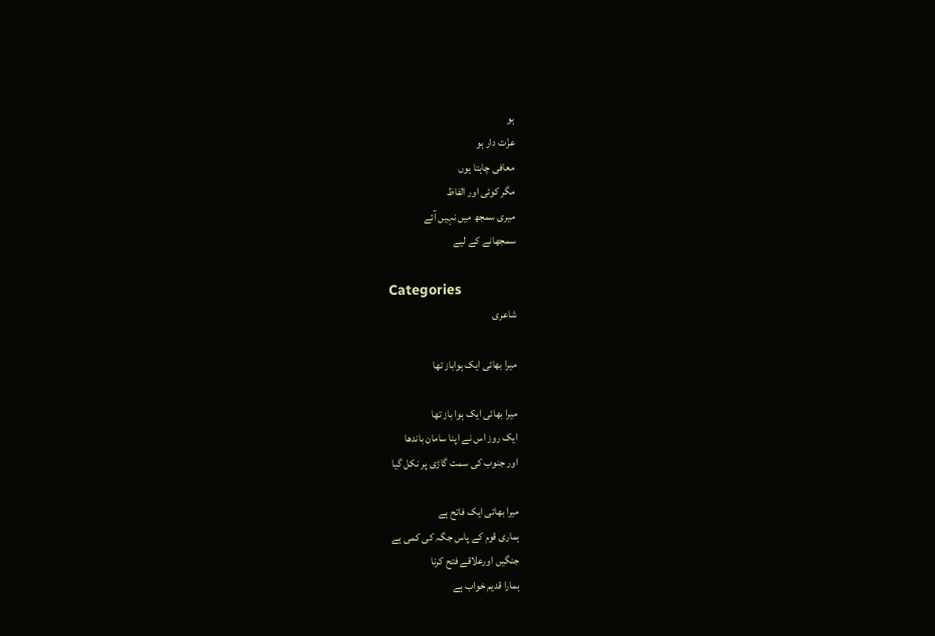ہو
عزّت دار ہو
معافی چاہتا ہوں
مگر کوئی اور الفاظ
میری سمجھ میں نہیں آئے
سمجھانے کے لیے

Categories
شاعری

میرا بهائی ایک ہواباز تھا

میرا بھائی ایک ہوا باز تها
ایک روز اس نے اپنا سامان باندها
اور جنوب کی سمت گاڑی پر نکل گیا

میرا بھائی ایک فاتح ہے
ہماری قوم کے پاس جگہ کی کمی ہے
جنگیں اورعلاقے فتح کرنا
ہمارا قدیم خواب ہے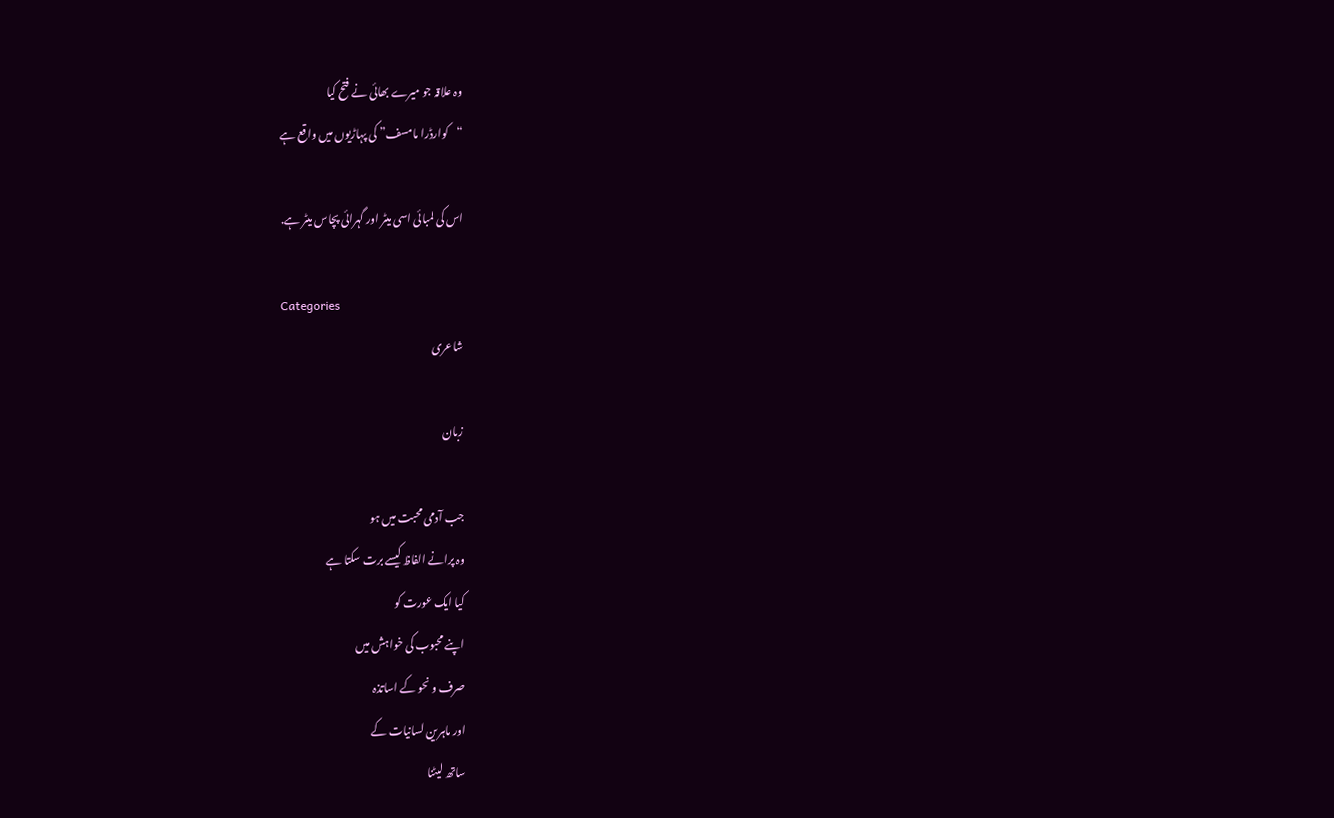وہ علاقہ جو میرے بھائی نے فتح کیا
“کوارڈرا مامسف” کی پہاڑیوں میں واقع ہے

اس کی لمبائی اسی میٹر اور گہرائی پچاس میٹر ہے.

Categories
شاعری

زبان

جب آدمی محبت میں ہو
وہ پرانے الفاظ کیسے برت سکتا ہے
کیا ایک عورت کو
اپنے محبوب کی خواہش میں
صرف و نحو کے اساتذہ
اور ماہرین لسانیات کے
ساتھ لیٹنا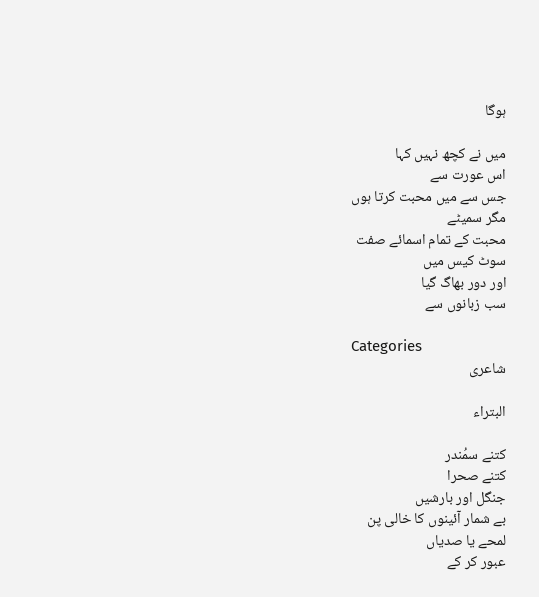ہوگا

میں نے کچھ نہیں کہا
اس عورت سے
جس سے میں محبت کرتا ہوں
مگر سمیٹے
محبت کے تمام اسمائے صفت
سوٹ کیس میں
اور دور بھاگ گیا
سب زبانوں سے

Categories
شاعری

البتراء

کتنے سمُندر
کتنے صحرا
جنگل اور بارشیں
بے شمار آئینوں کا خالی پن
لمحے یا صدیاں
عبور کر کے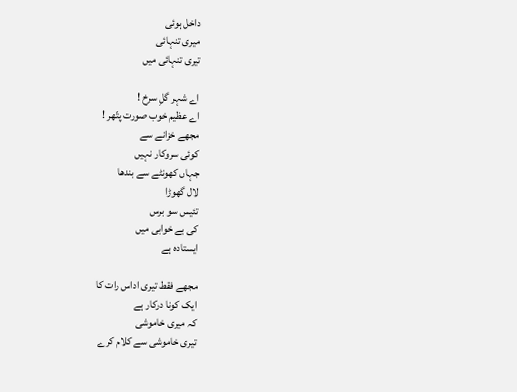داخل ہوئی
میری تنہائی
تیری تنہائی میں

اے شہر گلِ سرخ !
اے عظیم خوب صورت پتّھر !
مجھے خزانے سے
کوئی سروکار نہیں
جہاں کھونٹے سے بندھا
لال گھوڑا
تئیس سو برس
کی بے خوابی میں
ایستادہ ہے

مجھے فقط تیری اداس رات کا
ایک کونا درکار ہے
کہ میری خاموشی
تیری خاموشی سے کلام کرے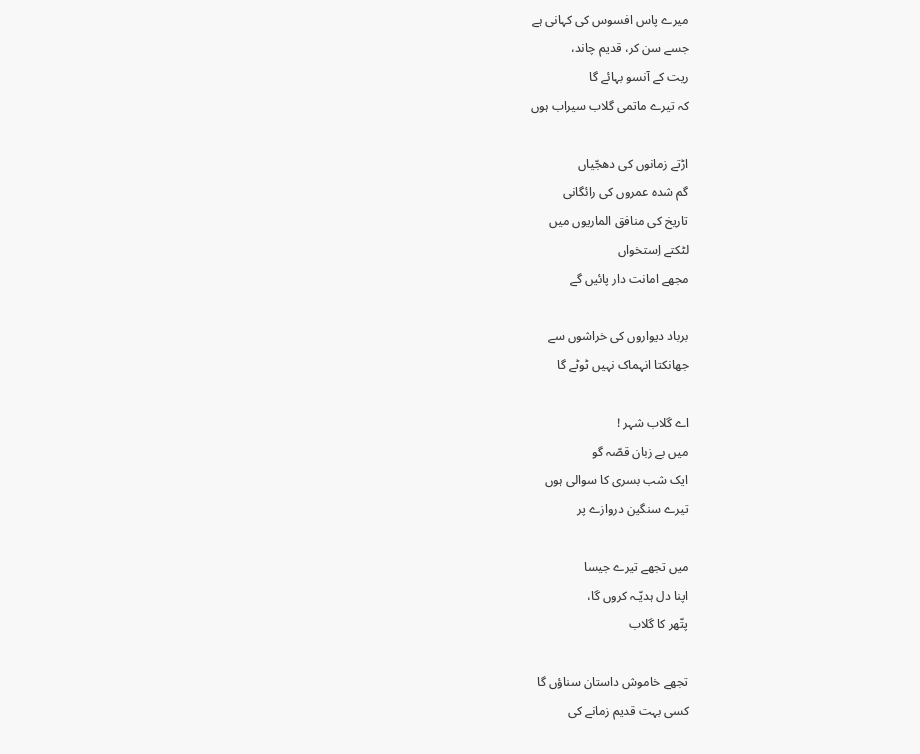میرے پاس افسوس کی کہانی ہے
جسے سن کر، قدیم چاند،
ریت کے آنسو بہائے گا
کہ تیرے ماتمی گلاب سیراب ہوں

اڑتے زمانوں کی دھجّیاں
گم شدہ عمروں کی رائگانی
تاریخ کی منافق الماریوں میں
لٹکتے اِستخواں
مجھے امانت دار پائیں گے

برباد دیواروں کی خراشوں سے
جھانکتا انہماک نہیں ٹوٹے گا

اے گلاب شہر !
میں بے زبان قصّہ گو
ایک شب بسری کا سوالی ہوں
تیرے سنگین دروازے پر

میں تجھے تیرے جیسا
اپنا دل ہدیّـہ کروں گا،
پتّھر کا گلاب

تجھے خاموش داستان سناؤں گا
کسی بہت قدیم زمانے کی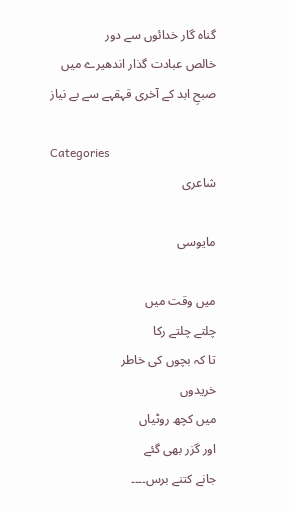گناہ گار خدائوں سے دور
خالص عبادت گذار اندھیرے میں
صبحِ ابد کے آخری قہقہے سے بے نیاز

Categories
شاعری

مایوسی

میں وقت میں
چلتے چلتے رکا
تا کہ بچوں کی خاطر
خریدوں
میں کچھ روٹیاں
اور گزر بھی گئے
جانے کتنے برس۔۔۔۔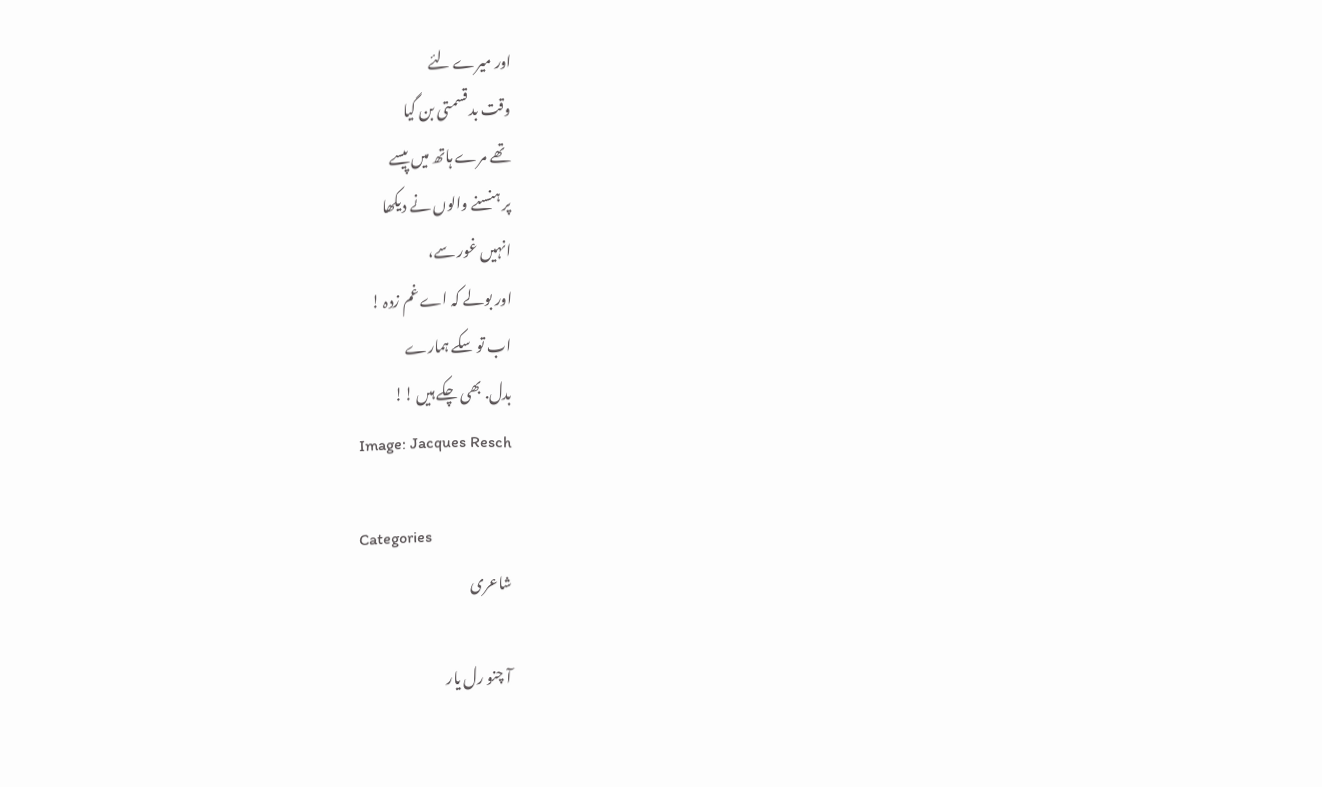اور میرے لئے
وقت بد قسمتی بن گیا
تھے مرے ہاتھ میں پیسے
پر ہنسنے والوں نے دیکھا
انہیں غور سے،
اور بولے کہ اے غم زدہ !
اب تو سکے ہمارے
بدل. بھی چکے ہیں !!
Image: Jacques Resch

Categories
شاعری

آ چنو رل یار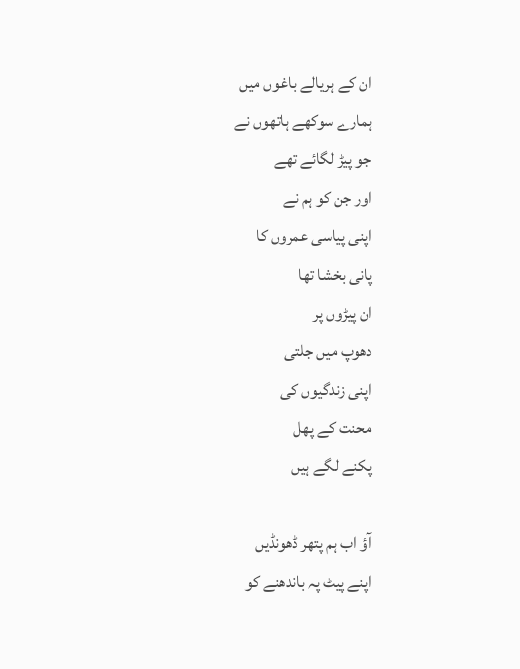ان کے ہریالے باغوں میں
ہمارے سوکھے ہاتھوں نے
جو پیڑ لگائے تھے
اور جن کو ہم نے
اپنی پیاسی عمروں کا
پانی بخشا تھا
ان پیڑوں پر
دھوپ میں جلتی
اپنی زندگیوں کی
محنت کے پھل
پکنے لگے ہیں

آؤ اب ہم پتھر ڈھونڈیں
اپنے پیٹ پہ باندھنے کو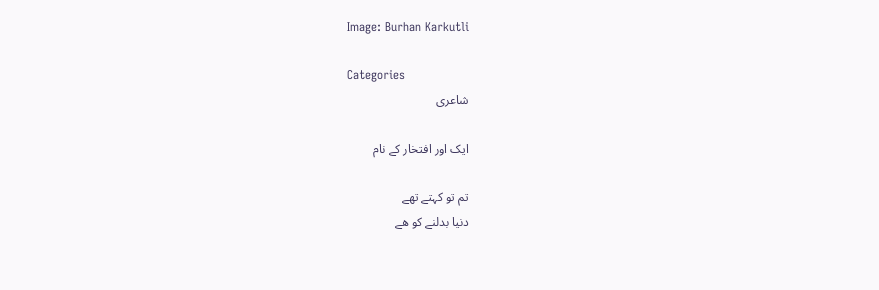Image: Burhan Karkutli

Categories
شاعری

ایک اور افتخار کے نام

تم تو کہتے تھے
دنیا بدلنے کو ھے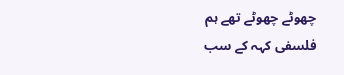چھوٹے چھوٹے تھے ہم
فلسفی کہہ کے سب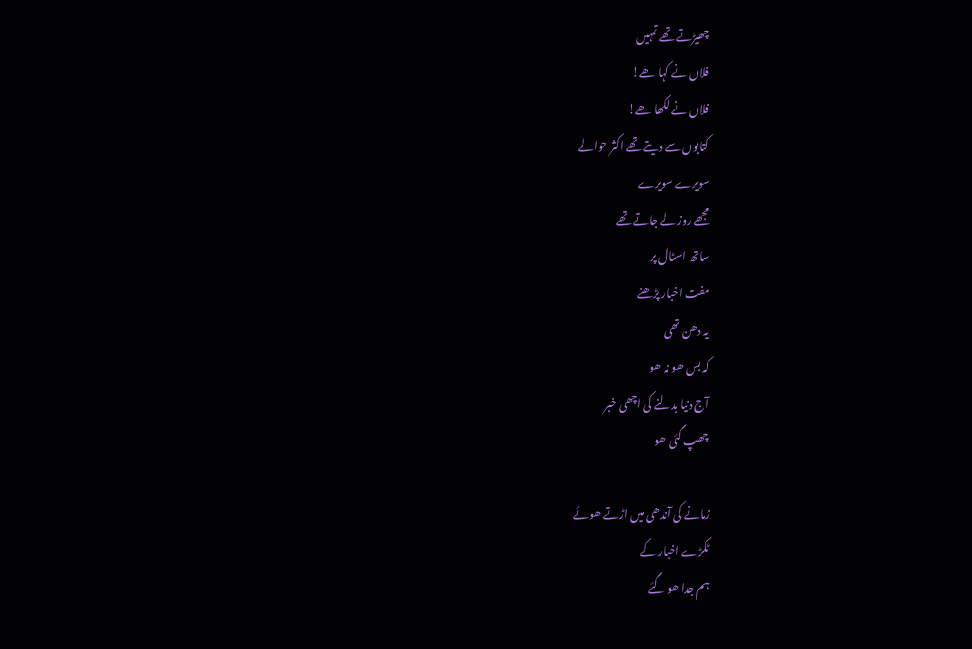چھیڑتے تھے تمہیں
فلاں نے کہا ھے!
فلاں نے لکھا ھے!
کتابوں سے دیتے تھے اکثر حوالے
سویرے سویرے
مجھے روز لے جاتے تھے
ساتھ اسٹال پر
مفت اخبار پڑھنے
یہ دھن تھی
کہ بس ھو نہ ھو
آج دنیا بدلنے کی اچھی خبر
چھپ گئی ھو

زمانے کی آندھی میں اڑتے ھوئے
ٹکڑے اخبار کے
ہم جدا ھو گئے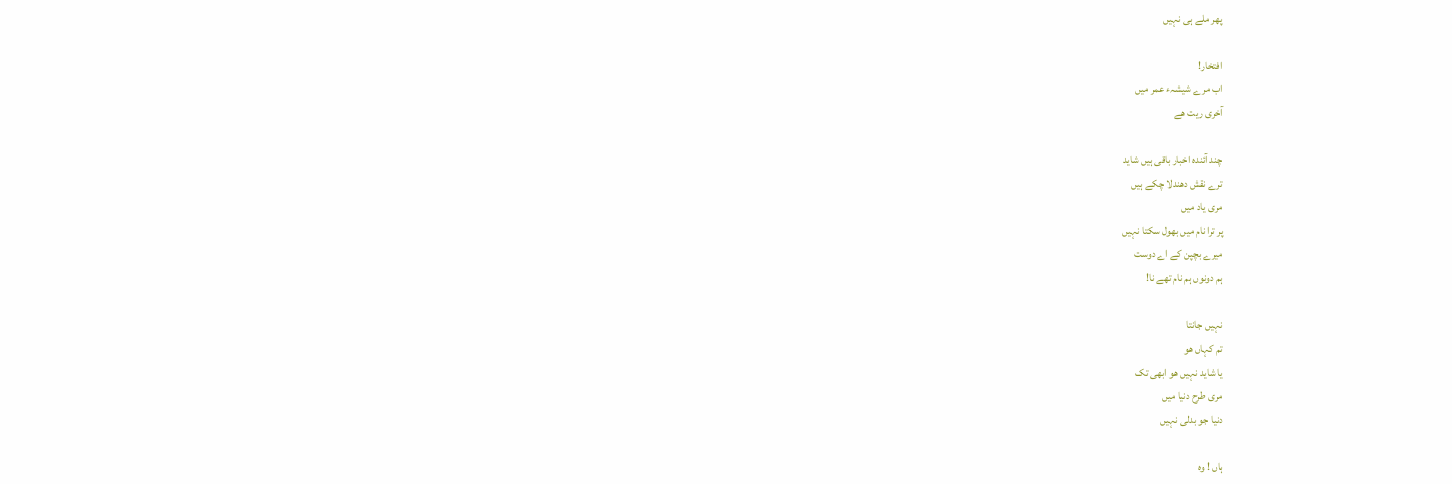پھر ملے ہی نہیں

افتخار!
اب مرے شیشہء عمر میں
آخری ریت ھے

چند آئندہ اخبار باقی ہیں شاید
ترے نقش دھندلا چکے ہیں
مری یاد میں
پر ترا نام میں بھول سکتا نہیں
میرے بچپن کے اے دوست
ہم دونوں ہم نام تھے نا!

نہیں جانتا
تم کہاں ھو
یا شاید نہیں ھو ابھی تک
مری طرح دنیا میں
دنیا جو بدلی نہیں

ہاں ! وہ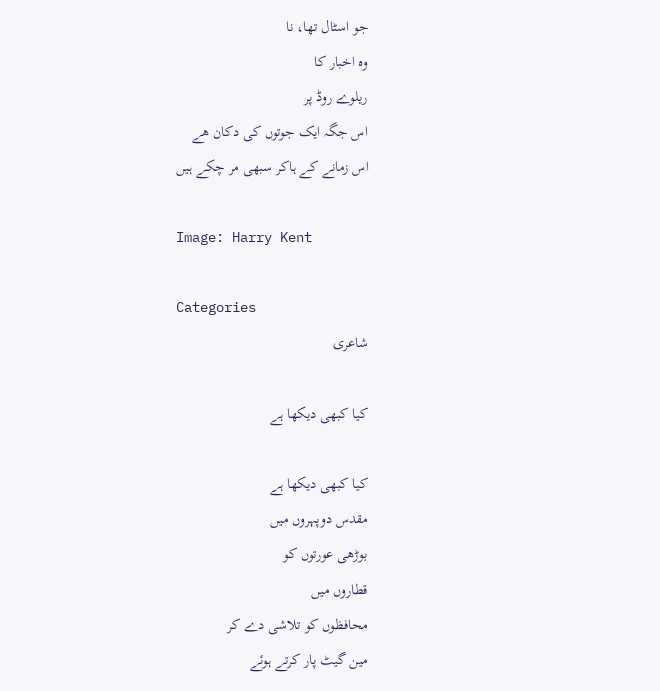جو اسٹال تھا، نا
وہ اخبار کا
ریلوے روڈ پر
اس جگہ ایک جوتوں کی دکان ھے
اس زمانے کے ہاکر سبھی مر چکے ہیں

Image: Harry Kent

Categories
شاعری

کیا کبھی دیکھا ہے

کیا کبھی دیکھا ہے
مقدس دوپہروں میں
بوڑھی عورتوں کو
قطاروں میں
محافظوں کو تلاشی دے کر
مین گیٹ پار کرتے ہوئے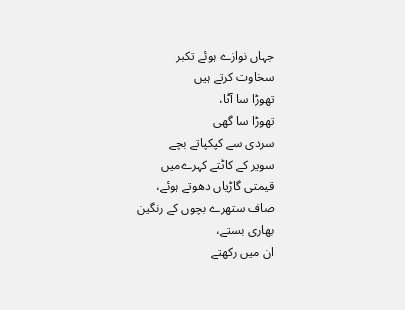جہاں نوازے ہوئے تکبر
سخاوت کرتے ہیں
تھوڑا سا آٹا،
تھوڑا سا گھی
سردی سے کپکپاتے بچے
سویر کے کاٹتے کہرےمیں
قیمتی گاڑیاں دھوتے ہوئے،
صاف ستھرے بچوں کے رنگین
بھاری بستے،
ان میں رکھتے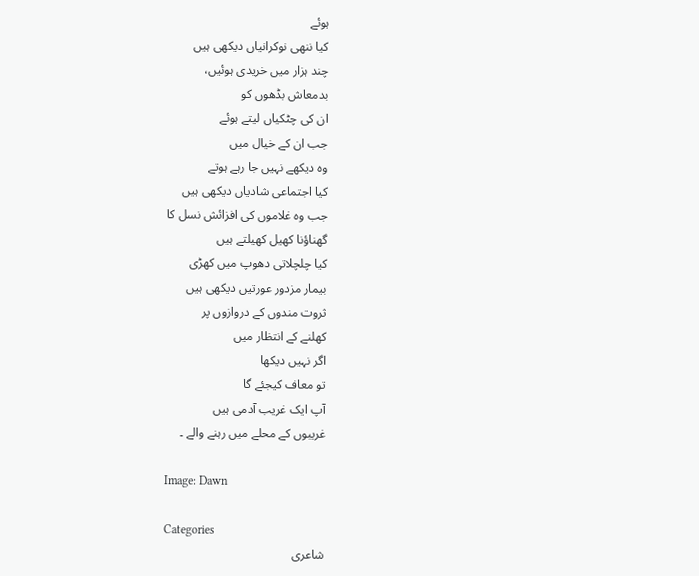ہوئے
کیا ننھی نوکرانیاں دیکھی ہیں
چند ہزار میں خریدی ہوئیں،
بدمعاش بڈھوں کو
ان کی چٹکیاں لیتے ہوئے
جب ان کے خیال میں
وہ دیکھے نہیں جا رہے ہوتے
کیا اجتماعی شادیاں دیکھی ہیں
جب وہ غلاموں کی افزائش نسل کا
گھناؤنا کھیل کھیلتے ہیں
کیا چلچلاتی دھوپ میں کھڑی
بیمار مزدور عورتیں دیکھی ہیں
ثروت مندوں کے دروازوں پر
کھلنے کے انتظار میں
اگر نہیں دیکھا
تو معاف کیجئے گا
آپ ایک غریب آدمی ہیں
غریبوں کے محلے میں رہنے والے ۔

Image: Dawn

Categories
شاعری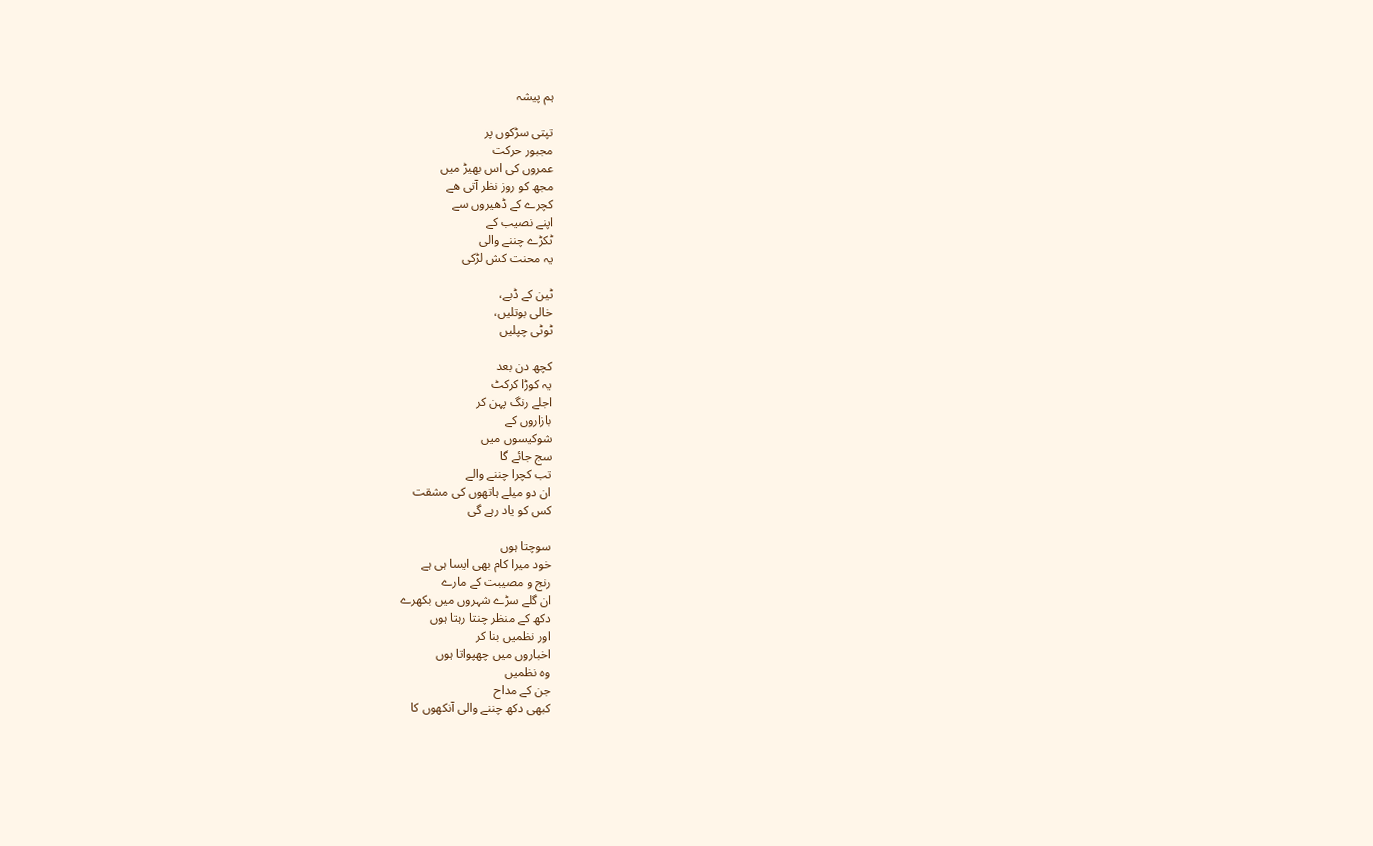ہم پیشہ

تپتی سڑکوں پر
مجبور حرکت
عمروں کی اس بھیڑ میں
مجھ کو روز نظر آتی ھے
کچرے کے ڈھیروں سے
اپنے نصیب کے
ٹکڑے چننے والی
یہ محنت کش لڑکی

ٹین کے ڈبے،
خالی بوتلیں،
ٹوٹی چپلیں

کچھ دن بعد
یہ کوڑا کرکٹ
اجلے رنگ پہن کر
بازاروں کے
شوکیسوں میں
سج جائے گا
تب کچرا چننے والے
ان دو میلے ہاتھوں کی مشقت
کس کو یاد رہے گی

سوچتا ہوں
خود میرا کام بھی ایسا ہی ہے
رنج و مصیبت کے مارے
ان گلے سڑے شہروں میں بکھرے
دکھ کے منظر چنتا رہتا ہوں
اور نظمیں بنا کر
اخباروں میں چھپواتا ہوں
وہ نظمیں
جن کے مداح
کبھی دکھ چننے والی آنکھوں کا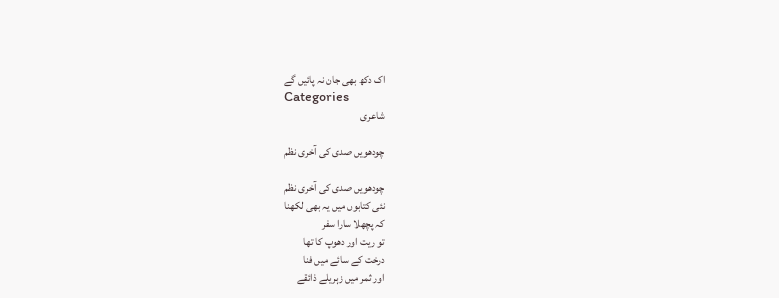اک دکھ بھی جان نہ پائیں گے
Categories
شاعری

چودھویں صدی کی آخری نظم

چودھویں صدی کی آخری نظم
نئی کتابوں میں یہ بھی لکھنا
کہ پچھلا سارا سفر
تو ریت اور دھوپ کا تھا
درخت کے سائے میں فنا
اور ثمر میں زہریلے ذائقے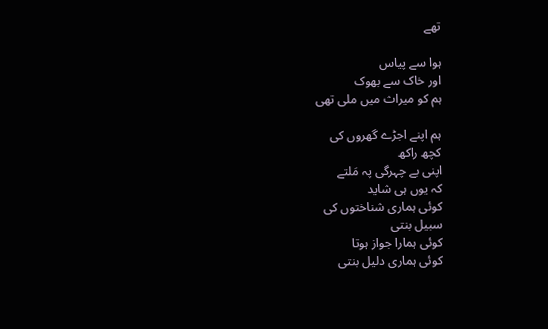تھے

ہوا سے پیاس
اور خاک سے بھوک
ہم کو میراث میں ملی تھی

ہم اپنے اجڑے گھروں کی
کچھ راکھ
اپنی بے چہرگی پہ مَلتے
کہ یوں ہی شاید
کوئی ہماری شناختوں کی
سبیل بنتی
کوئی ہمارا جواز ہوتا
کوئی ہماری دلیل بنتی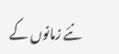نئے زمانوں کے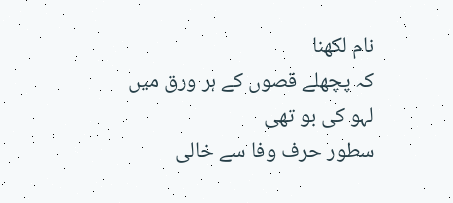نام لکھنا
کہ پچھلے قصوں کے ہر ورق میں
لہو کی بو تھی
سطور حرف وفا سے خالی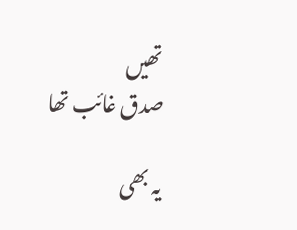تھیں
صدق غائب تھا

یہ بھی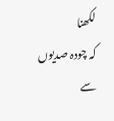لکھنا
کہ چودہ صدیوں سے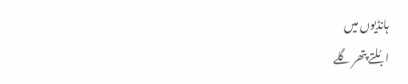ہانڈیوں میں
ابُلتے پتھر گلے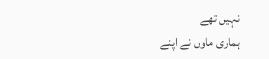نہیں تھے
ہماری ماوں نے اپنے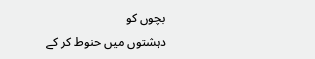بچوں کو
دہشتوں میں حنوط کر کے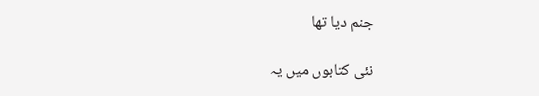جنم دیا تھا

نئی کتابوں میں یہ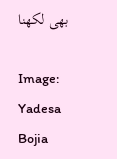بھی لکھنا

Image: Yadesa Bojia